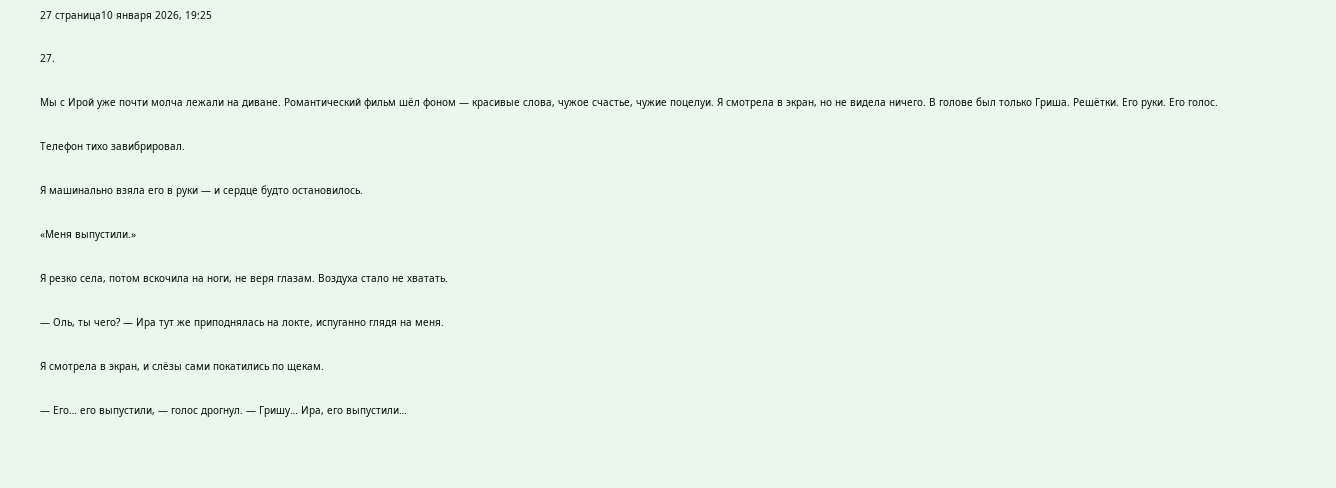27 страница10 января 2026, 19:25

27.

Мы с Ирой уже почти молча лежали на диване. Романтический фильм шёл фоном — красивые слова, чужое счастье, чужие поцелуи. Я смотрела в экран, но не видела ничего. В голове был только Гриша. Решётки. Его руки. Его голос.

Телефон тихо завибрировал.

Я машинально взяла его в руки — и сердце будто остановилось.

«Меня выпустили.»

Я резко села, потом вскочила на ноги, не веря глазам. Воздуха стало не хватать.

— Оль, ты чего? — Ира тут же приподнялась на локте, испуганно глядя на меня.

Я смотрела в экран, и слёзы сами покатились по щекам.

— Его… его выпустили, — голос дрогнул. — Гришу… Ира, его выпустили…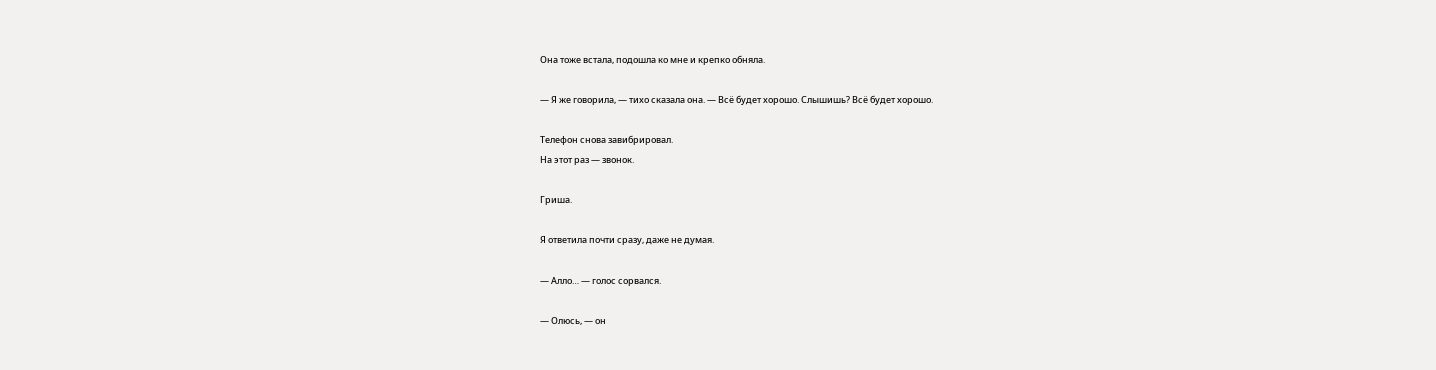Она тоже встала, подошла ко мне и крепко обняла.

— Я же говорила, — тихо сказала она. — Всё будет хорошо. Слышишь? Всё будет хорошо.

Телефон снова завибрировал.
На этот раз — звонок.

Гриша.

Я ответила почти сразу, даже не думая.

— Алло… — голос сорвался.

— Олюсь, — он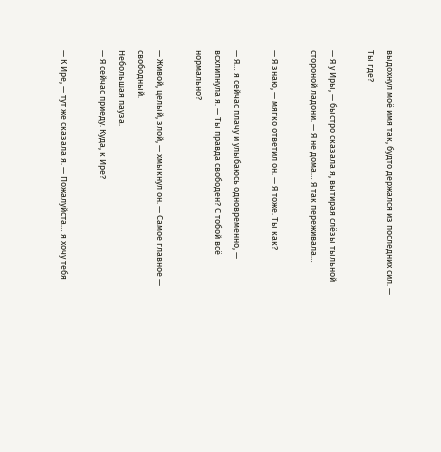выдохнул моё имя так, будто держался из последних сил. — Ты где?

— Я у Иры, — быстро сказала я, вытирая слёзы тыльной стороной ладони. — Я не дома… Я так переживала…

— Я знаю, — мягко ответил он. — Я тоже. Ты как?

— Я… я сейчас плачу и улыбаюсь одновременно, — всхлипнула я. — Ты правда свободен? С тобой всё нормально?

— Живой, целый, злой, — хмыкнул он. — Самое главное — свободный.
Небольшая пауза.
— Я сейчас приеду. Куда, к Ире?

— К Ире, — тут же сказала я. — Пожалуйста… я хочу тебя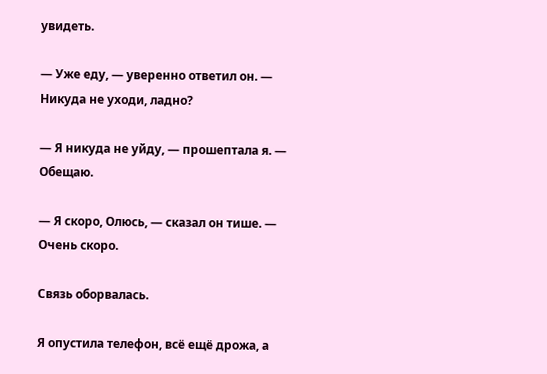увидеть.

— Уже еду, — уверенно ответил он. — Никуда не уходи, ладно?

— Я никуда не уйду, — прошептала я. — Обещаю.

— Я скоро, Олюсь, — сказал он тише. — Очень скоро.

Связь оборвалась.

Я опустила телефон, всё ещё дрожа, а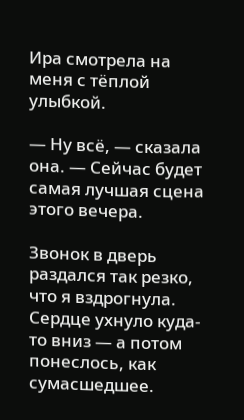Ира смотрела на меня с тёплой улыбкой.

— Ну всё, — сказала она. — Сейчас будет самая лучшая сцена этого вечера.

Звонок в дверь раздался так резко, что я вздрогнула.
Сердце ухнуло куда-то вниз — а потом понеслось, как сумасшедшее.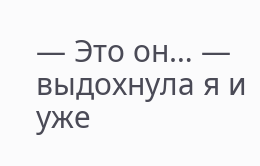— Это он… — выдохнула я и уже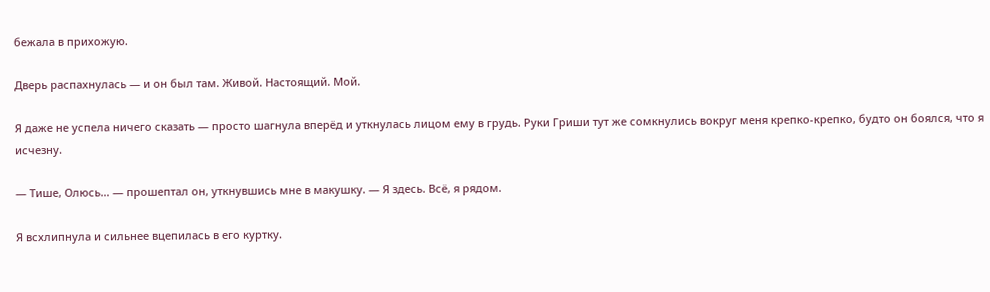бежала в прихожую.

Дверь распахнулась — и он был там. Живой. Настоящий. Мой.

Я даже не успела ничего сказать — просто шагнула вперёд и уткнулась лицом ему в грудь. Руки Гриши тут же сомкнулись вокруг меня крепко-крепко, будто он боялся, что я исчезну.

— Тише, Олюсь… — прошептал он, уткнувшись мне в макушку. — Я здесь. Всё, я рядом.

Я всхлипнула и сильнее вцепилась в его куртку.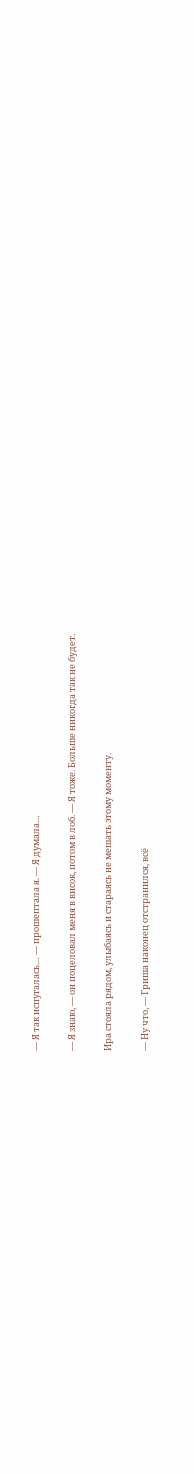— Я так испугалась… — прошептала я. — Я думала…

— Я знаю, — он поцеловал меня в висок, потом в лоб. — Я тоже. Больше никогда так не будет.

Ира стояла рядом, улыбаясь и стараясь не мешать этому моменту.

— Ну что, — Гриша наконец отстранился, всё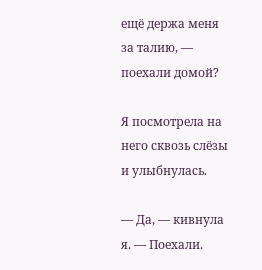ещё держа меня за талию, — поехали домой?

Я посмотрела на него сквозь слёзы и улыбнулась.

— Да, — кивнула я. — Поехали.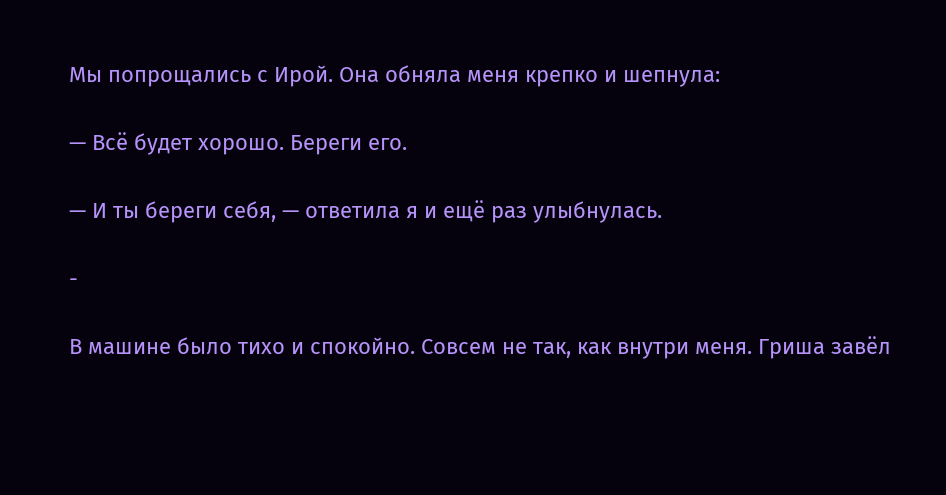Мы попрощались с Ирой. Она обняла меня крепко и шепнула:

— Всё будет хорошо. Береги его.

— И ты береги себя, — ответила я и ещё раз улыбнулась.

-

В машине было тихо и спокойно. Совсем не так, как внутри меня. Гриша завёл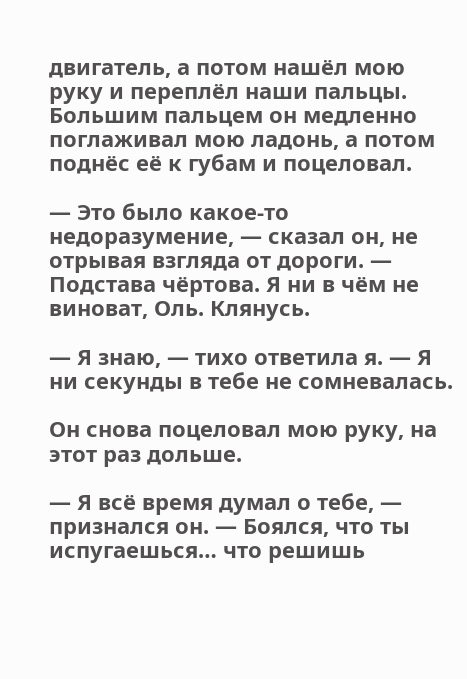двигатель, а потом нашёл мою руку и переплёл наши пальцы. Большим пальцем он медленно поглаживал мою ладонь, а потом поднёс её к губам и поцеловал.

— Это было какое-то недоразумение, — сказал он, не отрывая взгляда от дороги. — Подстава чёртова. Я ни в чём не виноват, Оль. Клянусь.

— Я знаю, — тихо ответила я. — Я ни секунды в тебе не сомневалась.

Он снова поцеловал мою руку, на этот раз дольше.

— Я всё время думал о тебе, — признался он. — Боялся, что ты испугаешься… что решишь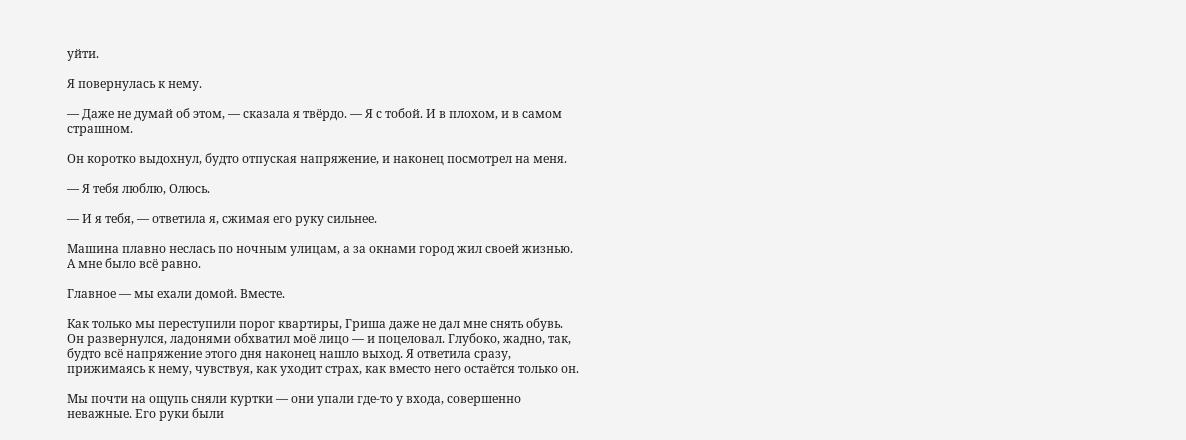уйти.

Я повернулась к нему.

— Даже не думай об этом, — сказала я твёрдо. — Я с тобой. И в плохом, и в самом страшном.

Он коротко выдохнул, будто отпуская напряжение, и наконец посмотрел на меня.

— Я тебя люблю, Олюсь.

— И я тебя, — ответила я, сжимая его руку сильнее.

Машина плавно неслась по ночным улицам, а за окнами город жил своей жизнью. А мне было всё равно.

Главное — мы ехали домой. Вместе.

Как только мы переступили порог квартиры, Гриша даже не дал мне снять обувь. Он развернулся, ладонями обхватил моё лицо — и поцеловал. Глубоко, жадно, так, будто всё напряжение этого дня наконец нашло выход. Я ответила сразу, прижимаясь к нему, чувствуя, как уходит страх, как вместо него остаётся только он.

Мы почти на ощупь сняли куртки — они упали где-то у входа, совершенно неважные. Его руки были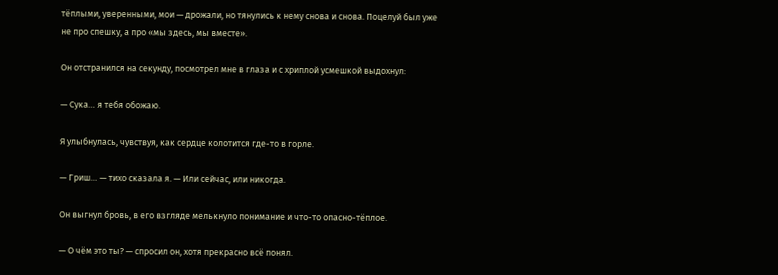тёплыми, уверенными, мои — дрожали, но тянулись к нему снова и снова. Поцелуй был уже не про спешку, а про «мы здесь, мы вместе».

Он отстранился на секунду, посмотрел мне в глаза и с хриплой усмешкой выдохнул:

— Сука… я тебя обожаю.

Я улыбнулась, чувствуя, как сердце колотится где-то в горле.

— Гриш… — тихо сказала я. — Или сейчас, или никогда.

Он выгнул бровь, в его взгляде мелькнуло понимание и что-то опасно-тёплое.

— О чём это ты? — спросил он, хотя прекрасно всё понял.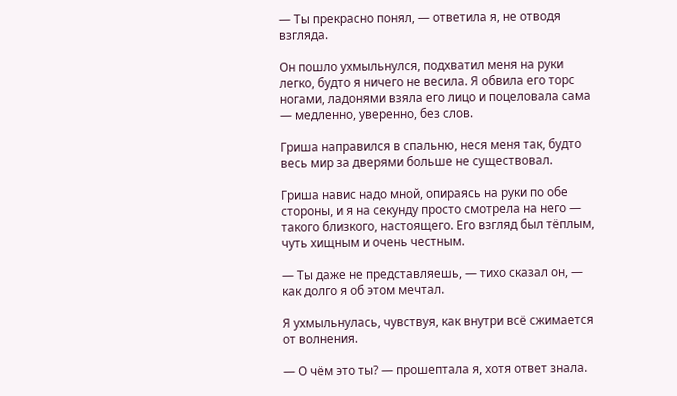— Ты прекрасно понял, — ответила я, не отводя взгляда.

Он пошло ухмыльнулся, подхватил меня на руки легко, будто я ничего не весила. Я обвила его торс ногами, ладонями взяла его лицо и поцеловала сама — медленно, уверенно, без слов.

Гриша направился в спальню, неся меня так, будто весь мир за дверями больше не существовал.

Гриша навис надо мной, опираясь на руки по обе стороны, и я на секунду просто смотрела на него — такого близкого, настоящего. Его взгляд был тёплым, чуть хищным и очень честным.

— Ты даже не представляешь, — тихо сказал он, — как долго я об этом мечтал.

Я ухмыльнулась, чувствуя, как внутри всё сжимается от волнения.

— О чём это ты? — прошептала я, хотя ответ знала.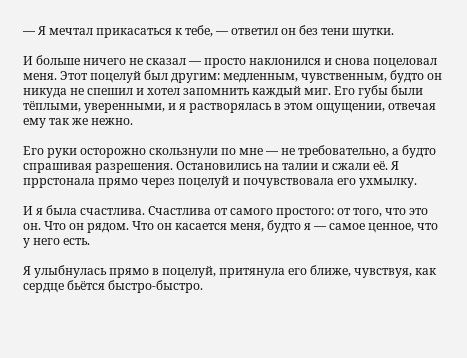— Я мечтал прикасаться к тебе, — ответил он без тени шутки.

И больше ничего не сказал — просто наклонился и снова поцеловал меня. Этот поцелуй был другим: медленным, чувственным, будто он никуда не спешил и хотел запомнить каждый миг. Его губы были тёплыми, уверенными, и я растворялась в этом ощущении, отвечая ему так же нежно.

Его руки осторожно скользнули по мне — не требовательно, а будто спрашивая разрешения. Остановились на талии и сжали её. Я пррстонала прямо через поцелуй и почувствовала его ухмылку.

И я была счастлива. Счастлива от самого простого: от того, что это он. Что он рядом. Что он касается меня, будто я — самое ценное, что у него есть.

Я улыбнулась прямо в поцелуй, притянула его ближе, чувствуя, как сердце бьётся быстро-быстро.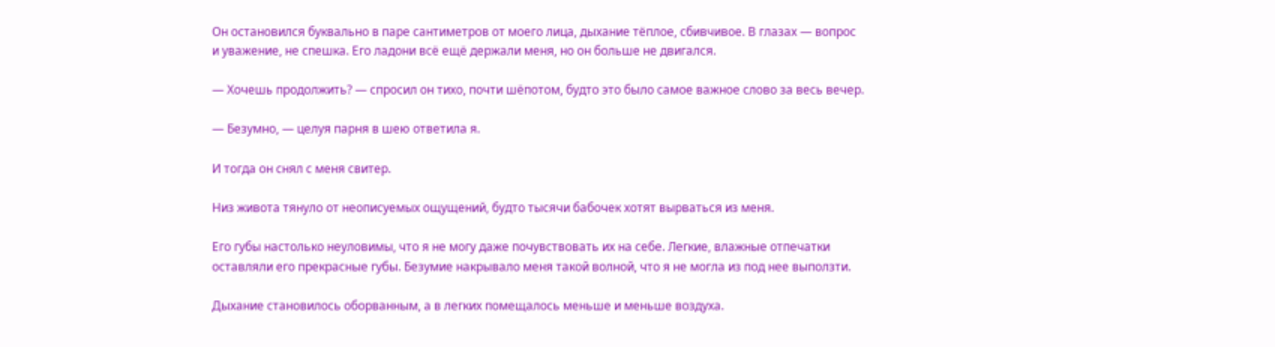Он остановился буквально в паре сантиметров от моего лица, дыхание тёплое, сбивчивое. В глазах — вопрос и уважение, не спешка. Его ладони всё ещё держали меня, но он больше не двигался.

— Хочешь продолжить? — спросил он тихо, почти шёпотом, будто это было самое важное слово за весь вечер.

— Безумно, — целуя парня в шею ответила я.

И тогда он снял с меня свитер.

Низ живота тянуло от неописуемых ощущений, будто тысячи бабочек хотят вырваться из меня.

Его губы настолько неуловимы, что я не могу даже почувствовать их на себе. Легкие, влажные отпечатки оставляли его прекрасные губы. Безумие накрывало меня такой волной, что я не могла из под нее выползти.

Дыхание становилось оборванным, а в легких помещалось меньше и меньше воздуха.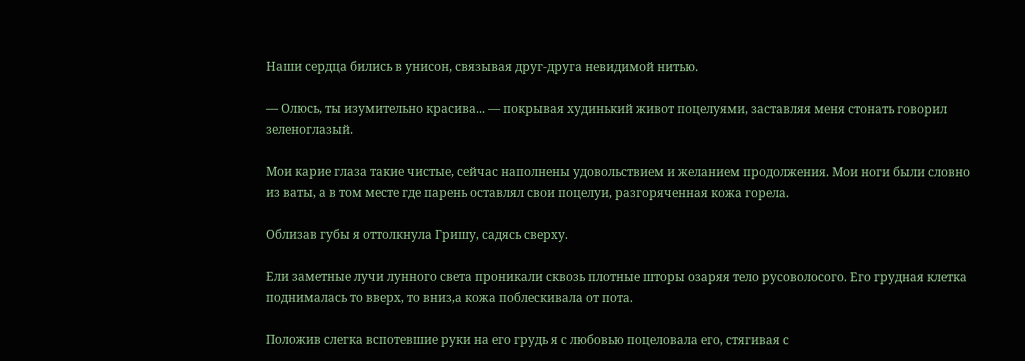Наши сердца бились в унисон, связывая друг-друга невидимой нитью.

— Олюсь, ты изумительно красива... — покрывая худинький живот поцелуями, заставляя меня стонать говорил зеленоглазый.

Мои карие глаза такие чистые, сейчас наполнены удовольствием и желанием продолжения. Мои ноги были словно из ваты, а в том месте где парень оставлял свои поцелуи, разгоряченная кожа горела.

Облизав губы я оттолкнула Гришу, садясь сверху.

Ели заметные лучи лунного света проникали сквозь плотные шторы озаряя тело русоволосого. Его грудная клетка поднималась то вверх, то вниз,а кожа поблескивала от пота.

Положив слегка вспотевшие руки на его грудь я с любовью поцеловала его, стягивая с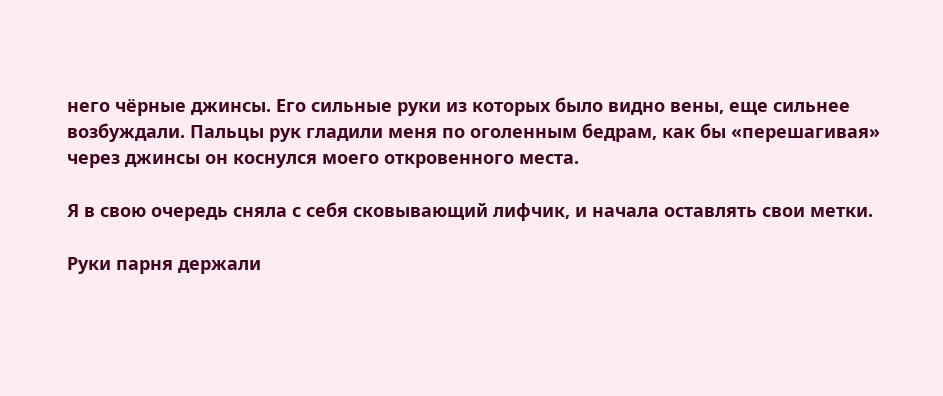него чёрные джинсы. Его сильные руки из которых было видно вены, еще сильнее возбуждали. Пальцы рук гладили меня по оголенным бедрам, как бы «перешагивая» через джинсы он коснулся моего откровенного места.

Я в свою очередь сняла с себя сковывающий лифчик, и начала оставлять свои метки.

Руки парня держали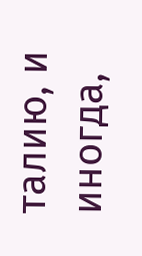талию, и иногда,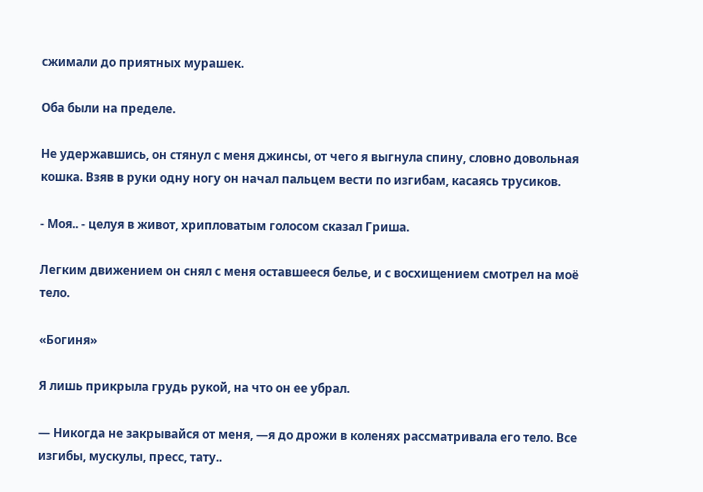сжимали до приятных мурашек.

Оба были на пределе.

Не удержавшись, он стянул с меня джинсы, от чего я выгнула спину, словно довольная кошка. Взяв в руки одну ногу он начал пальцем вести по изгибам, касаясь трусиков.

- Моя.. - целуя в живот, хрипловатым голосом сказал Гриша.

Легким движением он снял с меня оставшееся белье, и с восхищением смотрел на моё тело.

«Богиня»

Я лишь прикрыла грудь рукой, на что он ее убрал.

— Никогда не закрывайся от меня, —я до дрожи в коленях рассматривала его тело. Все изгибы, мускулы, пресс, тату..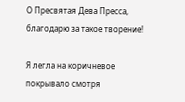О Пресвятая Дева Пресса, благодарю за такое творение!

Я легла на коричневое покрывало смотря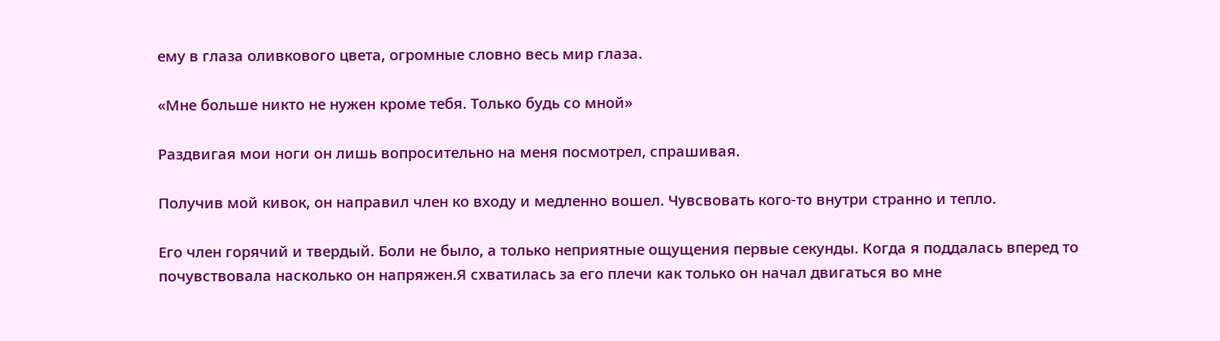ему в глаза оливкового цвета, огромные словно весь мир глаза.

«Мне больше никто не нужен кроме тебя. Только будь со мной»

Раздвигая мои ноги он лишь вопросительно на меня посмотрел, спрашивая.

Получив мой кивок, он направил член ко входу и медленно вошел. Чувсвовать кого-то внутри странно и тепло.

Его член горячий и твердый. Боли не было, а только неприятные ощущения первые секунды. Когда я поддалась вперед то почувствовала насколько он напряжен.Я схватилась за его плечи как только он начал двигаться во мне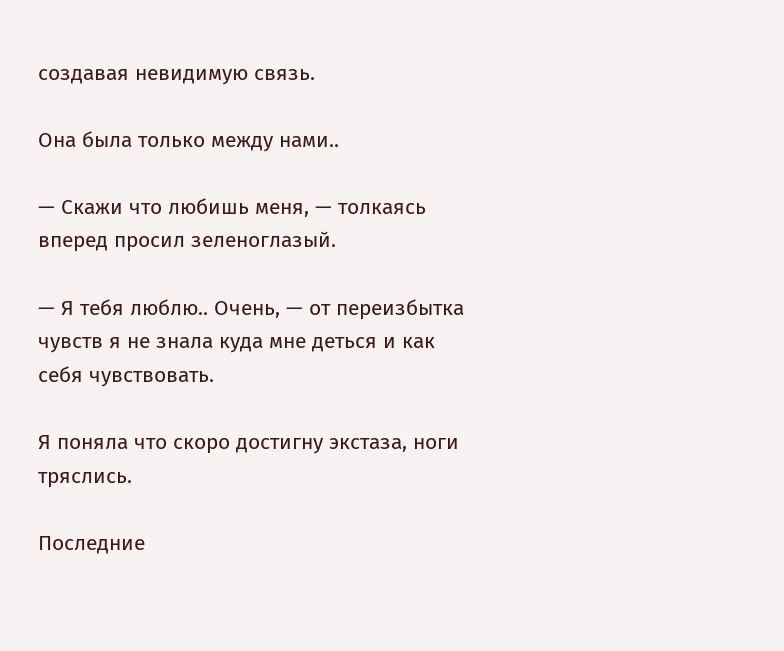создавая невидимую связь.

Она была только между нами..

— Скажи что любишь меня, — толкаясь вперед просил зеленоглазый.

— Я тебя люблю.. Очень, — от переизбытка чувств я не знала куда мне деться и как себя чувствовать.

Я поняла что скоро достигну экстаза, ноги тряслись.

Последние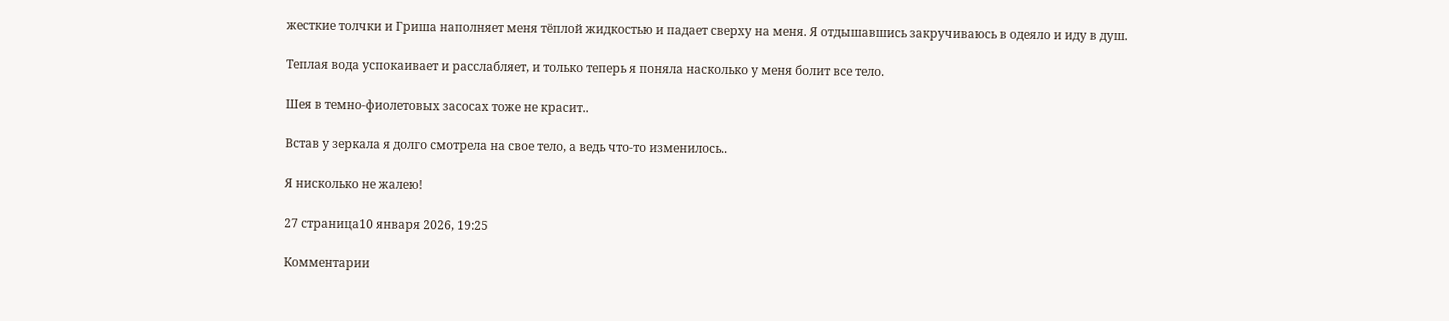жесткие толчки и Гриша наполняет меня тёплой жидкостью и падает сверху на меня. Я отдышавшись закручиваюсь в одеяло и иду в душ.

Теплая вода успокаивает и расслабляет, и только теперь я поняла насколько у меня болит все тело.

Шея в темно-фиолетовых засосах тоже не красит..

Встав у зеркала я долго смотрела на свое тело, а ведь что-то изменилось..

Я нисколько не жалею!

27 страница10 января 2026, 19:25

Комментарии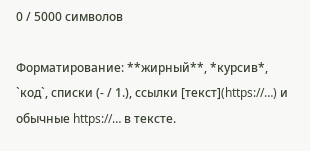0 / 5000 символов

Форматирование: **жирный**, *курсив*, `код`, списки (- / 1.), ссылки [текст](https://…) и обычные https://… в тексте.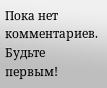Пока нет комментариев. Будьте первым!